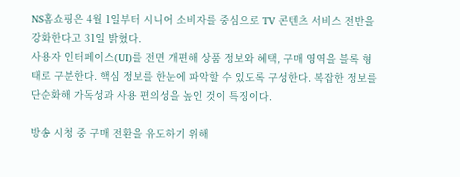NS홈쇼핑은 4월 1일부터 시니어 소비자를 중심으로 TV 콘텐츠 서비스 전반을 강화한다고 31일 밝혔다.
사용자 인터페이스(UI)를 전면 개편해 상품 정보와 혜택, 구매 영역을 블록 형태로 구분한다. 핵심 정보를 한눈에 파악할 수 있도록 구성한다. 복잡한 정보를 단순화해 가독성과 사용 편의성을 높인 것이 특징이다.

방송 시청 중 구매 전환을 유도하기 위해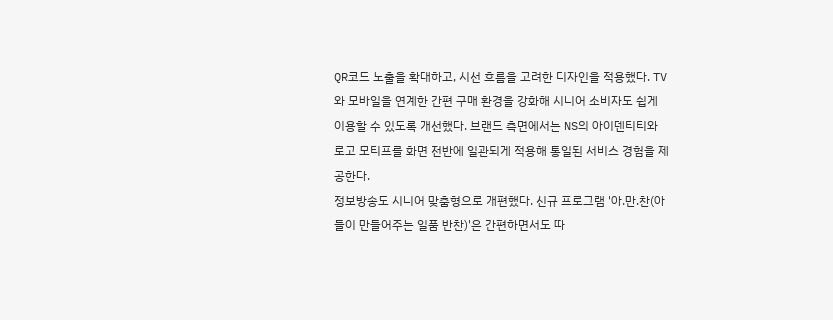QR코드 노출을 확대하고, 시선 흐름을 고려한 디자인을 적용했다. TV와 모바일을 연계한 간편 구매 환경을 강화해 시니어 소비자도 쉽게 이용할 수 있도록 개선했다. 브랜드 측면에서는 NS의 아이덴티티와 로고 모티프를 화면 전반에 일관되게 적용해 통일된 서비스 경험을 제공한다.
정보방송도 시니어 맞춤형으로 개편했다. 신규 프로그램 '아.만.찬(아들이 만들어주는 일품 반찬)'은 간편하면서도 따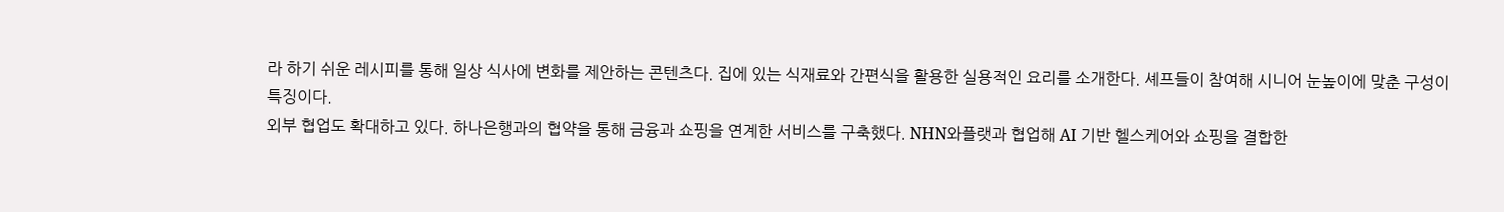라 하기 쉬운 레시피를 통해 일상 식사에 변화를 제안하는 콘텐츠다. 집에 있는 식재료와 간편식을 활용한 실용적인 요리를 소개한다. 셰프들이 참여해 시니어 눈높이에 맞춘 구성이 특징이다.
외부 협업도 확대하고 있다. 하나은행과의 협약을 통해 금융과 쇼핑을 연계한 서비스를 구축했다. NHN와플랫과 협업해 AI 기반 헬스케어와 쇼핑을 결합한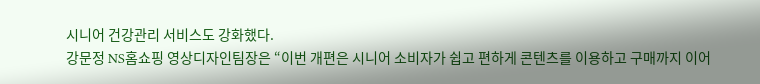시니어 건강관리 서비스도 강화했다.
강문정 NS홈쇼핑 영상디자인팀장은 “이번 개편은 시니어 소비자가 쉽고 편하게 콘텐츠를 이용하고 구매까지 이어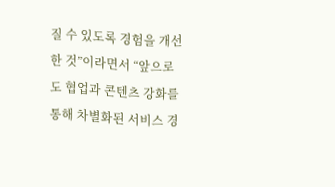질 수 있도록 경험을 개선한 것”이라면서 “앞으로도 협업과 콘텐츠 강화를 통해 차별화된 서비스 경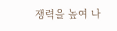쟁력을 높여 나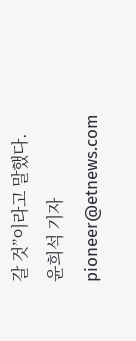갈 것”이라고 말했다.
윤희석 기자 pioneer@etnews.com